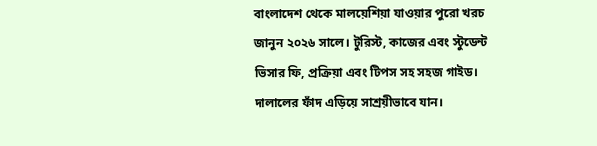বাংলাদেশ থেকে মালয়েশিয়া যাওয়ার পুরো খরচ জানুন ২০২৬ সালে। টুরিস্ট, কাজের এবং স্টুডেন্ট ভিসার ফি, প্রক্রিয়া এবং টিপস সহ সহজ গাইড। দালালের ফাঁদ এড়িয়ে সাশ্রয়ীভাবে যান।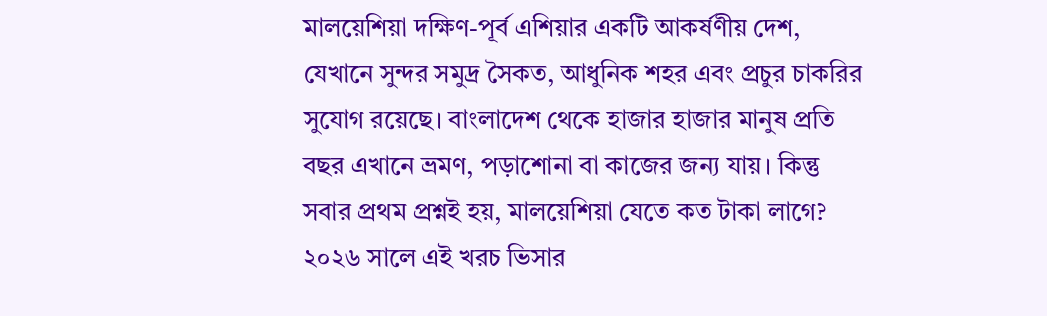মালয়েশিয়া দক্ষিণ-পূর্ব এশিয়ার একটি আকর্ষণীয় দেশ, যেখানে সুন্দর সমুদ্র সৈকত, আধুনিক শহর এবং প্রচুর চাকরির সুযোগ রয়েছে। বাংলাদেশ থেকে হাজার হাজার মানুষ প্রতি বছর এখানে ভ্রমণ, পড়াশোনা বা কাজের জন্য যায়। কিন্তু সবার প্রথম প্রশ্নই হয়, মালয়েশিয়া যেতে কত টাকা লাগে? ২০২৬ সালে এই খরচ ভিসার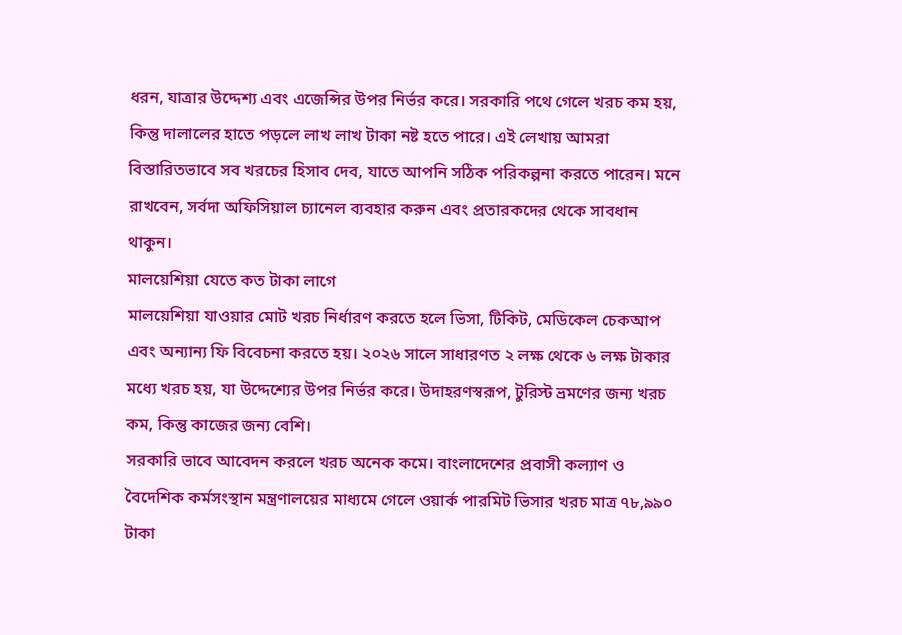ধরন, যাত্রার উদ্দেশ্য এবং এজেন্সির উপর নির্ভর করে। সরকারি পথে গেলে খরচ কম হয়, কিন্তু দালালের হাতে পড়লে লাখ লাখ টাকা নষ্ট হতে পারে। এই লেখায় আমরা বিস্তারিতভাবে সব খরচের হিসাব দেব, যাতে আপনি সঠিক পরিকল্পনা করতে পারেন। মনে রাখবেন, সর্বদা অফিসিয়াল চ্যানেল ব্যবহার করুন এবং প্রতারকদের থেকে সাবধান থাকুন।
মালয়েশিয়া যেতে কত টাকা লাগে
মালয়েশিয়া যাওয়ার মোট খরচ নির্ধারণ করতে হলে ভিসা, টিকিট, মেডিকেল চেকআপ এবং অন্যান্য ফি বিবেচনা করতে হয়। ২০২৬ সালে সাধারণত ২ লক্ষ থেকে ৬ লক্ষ টাকার মধ্যে খরচ হয়, যা উদ্দেশ্যের উপর নির্ভর করে। উদাহরণস্বরূপ, টুরিস্ট ভ্রমণের জন্য খরচ কম, কিন্তু কাজের জন্য বেশি।
সরকারি ভাবে আবেদন করলে খরচ অনেক কমে। বাংলাদেশের প্রবাসী কল্যাণ ও বৈদেশিক কর্মসংস্থান মন্ত্রণালয়ের মাধ্যমে গেলে ওয়ার্ক পারমিট ভিসার খরচ মাত্র ৭৮,৯৯০ টাকা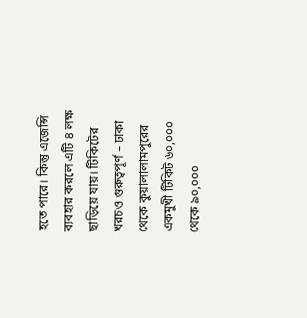হতে পারে। কিন্তু এজেন্সি ব্যবহার করলে এটি ৪ লক্ষ ছাড়িয়ে যায়। টিকিটের খরচও গুরুত্বপূর্ণ – ঢাকা থেকে কুয়ালালামপুরের একমুখী টিকিট ৬০,০০০ থেকে ৯০,০০০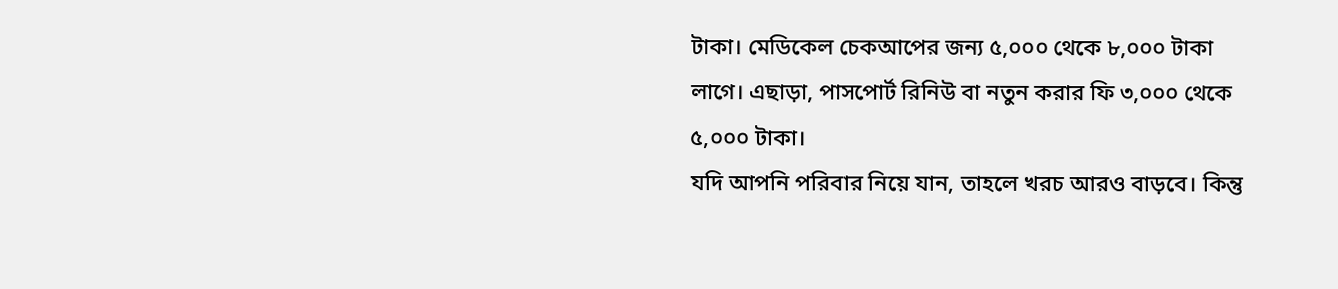টাকা। মেডিকেল চেকআপের জন্য ৫,০০০ থেকে ৮,০০০ টাকা লাগে। এছাড়া, পাসপোর্ট রিনিউ বা নতুন করার ফি ৩,০০০ থেকে ৫,০০০ টাকা।
যদি আপনি পরিবার নিয়ে যান, তাহলে খরচ আরও বাড়বে। কিন্তু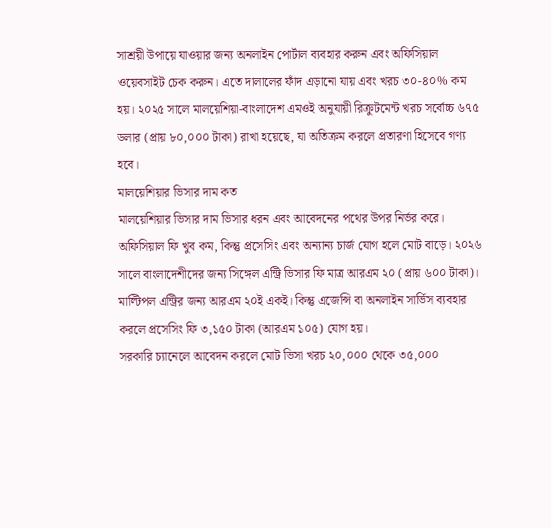সাশ্রয়ী উপায়ে যাওয়ার জন্য অনলাইন পোর্টাল ব্যবহার করুন এবং অফিসিয়াল ওয়েবসাইট চেক করুন। এতে দালালের ফাঁদ এড়ানো যায় এবং খরচ ৩০-৪০% কম হয়। ২০২৫ সালে মালয়েশিয়া-বাংলাদেশ এমওই অনুযায়ী রিক্রুটমেন্ট খরচ সর্বোচ্চ ৬৭৫ ডলার (প্রায় ৮০,০০০ টাকা) রাখা হয়েছে, যা অতিক্রম করলে প্রতারণা হিসেবে গণ্য হবে।
মালয়েশিয়ার ভিসার দাম কত
মালয়েশিয়ার ভিসার দাম ভিসার ধরন এবং আবেদনের পথের উপর নির্ভর করে। অফিসিয়াল ফি খুব কম, কিন্তু প্রসেসিং এবং অন্যান্য চার্জ যোগ হলে মোট বাড়ে। ২০২৬ সালে বাংলাদেশীদের জন্য সিঙ্গেল এন্ট্রি ভিসার ফি মাত্র আরএম ২০ (প্রায় ৬০০ টাকা)। মাল্টিপল এন্ট্রির জন্য আরএম ২০ই একই। কিন্তু এজেন্সি বা অনলাইন সার্ভিস ব্যবহার করলে প্রসেসিং ফি ৩,১৫০ টাকা (আরএম ১০৫) যোগ হয়।
সরকারি চ্যানেলে আবেদন করলে মোট ভিসা খরচ ২০,০০০ থেকে ৩৫,০০০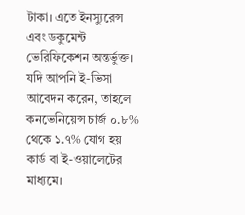টাকা। এতে ইনস্যুরেন্স এবং ডকুমেন্ট ভেরিফিকেশন অন্তর্ভুক্ত। যদি আপনি ই-ভিসা আবেদন করেন, তাহলে কনভেনিয়েন্স চার্জ ০.৮% থেকে ১.৭% যোগ হয় কার্ড বা ই-ওয়ালেটের মাধ্যমে।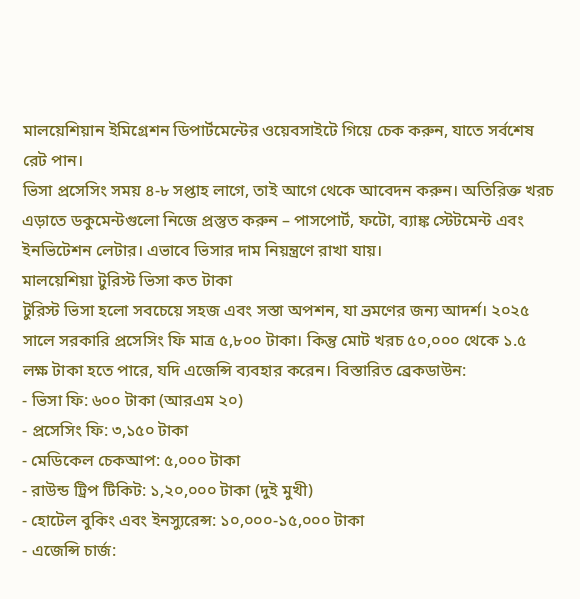মালয়েশিয়ান ইমিগ্রেশন ডিপার্টমেন্টের ওয়েবসাইটে গিয়ে চেক করুন, যাতে সর্বশেষ রেট পান।
ভিসা প্রসেসিং সময় ৪-৮ সপ্তাহ লাগে, তাই আগে থেকে আবেদন করুন। অতিরিক্ত খরচ এড়াতে ডকুমেন্টগুলো নিজে প্রস্তুত করুন – পাসপোর্ট, ফটো, ব্যাঙ্ক স্টেটমেন্ট এবং ইনভিটেশন লেটার। এভাবে ভিসার দাম নিয়ন্ত্রণে রাখা যায়।
মালয়েশিয়া টুরিস্ট ভিসা কত টাকা
টুরিস্ট ভিসা হলো সবচেয়ে সহজ এবং সস্তা অপশন, যা ভ্রমণের জন্য আদর্শ। ২০২৫ সালে সরকারি প্রসেসিং ফি মাত্র ৫,৮০০ টাকা। কিন্তু মোট খরচ ৫০,০০০ থেকে ১.৫ লক্ষ টাকা হতে পারে, যদি এজেন্সি ব্যবহার করেন। বিস্তারিত ব্রেকডাউন:
- ভিসা ফি: ৬০০ টাকা (আরএম ২০)
- প্রসেসিং ফি: ৩,১৫০ টাকা
- মেডিকেল চেকআপ: ৫,০০০ টাকা
- রাউন্ড ট্রিপ টিকিট: ১,২০,০০০ টাকা (দুই মুখী)
- হোটেল বুকিং এবং ইনস্যুরেন্স: ১০,০০০-১৫,০০০ টাকা
- এজেন্সি চার্জ: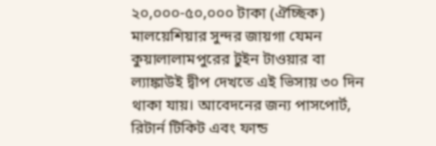২০,০০০-৫০,০০০ টাকা (ঐচ্ছিক)
মালয়েশিয়ার সুন্দর জায়গা যেমন কুয়ালালামপুরের টুইন টাওয়ার বা ল্যাঙ্কাউই দ্বীপ দেখতে এই ভিসায় ৩০ দিন থাকা যায়। আবেদনের জন্য পাসপোর্ট, রিটার্ন টিকিট এবং ফান্ড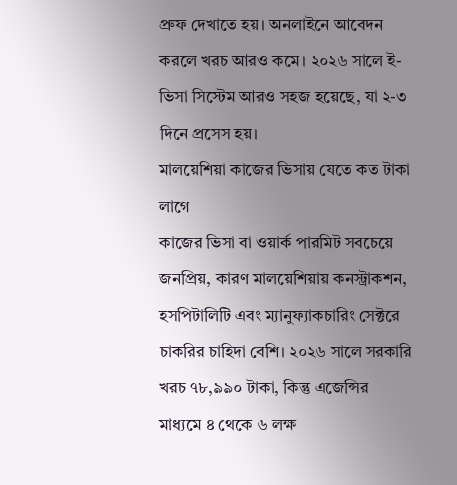প্রুফ দেখাতে হয়। অনলাইনে আবেদন করলে খরচ আরও কমে। ২০২৬ সালে ই-ভিসা সিস্টেম আরও সহজ হয়েছে, যা ২-৩ দিনে প্রসেস হয়।
মালয়েশিয়া কাজের ভিসায় যেতে কত টাকা লাগে
কাজের ভিসা বা ওয়ার্ক পারমিট সবচেয়ে জনপ্রিয়, কারণ মালয়েশিয়ায় কনস্ট্রাকশন, হসপিটালিটি এবং ম্যানুফ্যাকচারিং সেক্টরে চাকরির চাহিদা বেশি। ২০২৬ সালে সরকারি খরচ ৭৮,৯৯০ টাকা, কিন্তু এজেন্সির মাধ্যমে ৪ থেকে ৬ লক্ষ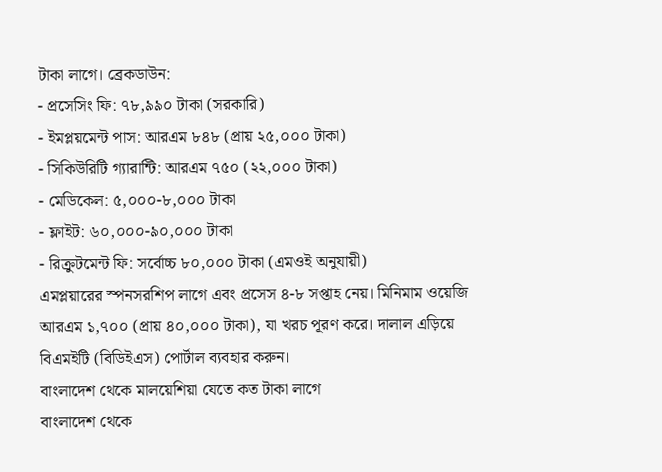টাকা লাগে। ব্রেকডাউন:
- প্রসেসিং ফি: ৭৮,৯৯০ টাকা (সরকারি)
- ইমপ্লয়মেন্ট পাস: আরএম ৮৪৮ (প্রায় ২৫,০০০ টাকা)
- সিকিউরিটি গ্যারান্টি: আরএম ৭৫০ (২২,০০০ টাকা)
- মেডিকেল: ৫,০০০-৮,০০০ টাকা
- ফ্লাইট: ৬০,০০০-৯০,০০০ টাকা
- রিক্রুটমেন্ট ফি: সর্বোচ্চ ৮০,০০০ টাকা (এমওই অনুযায়ী)
এমপ্লয়ারের স্পনসরশিপ লাগে এবং প্রসেস ৪-৮ সপ্তাহ নেয়। মিনিমাম ওয়েজি আরএম ১,৭০০ (প্রায় ৪০,০০০ টাকা), যা খরচ পূরণ করে। দালাল এড়িয়ে বিএমইটি (বিডিইএস) পোর্টাল ব্যবহার করুন।
বাংলাদেশ থেকে মালয়েশিয়া যেতে কত টাকা লাগে
বাংলাদেশ থেকে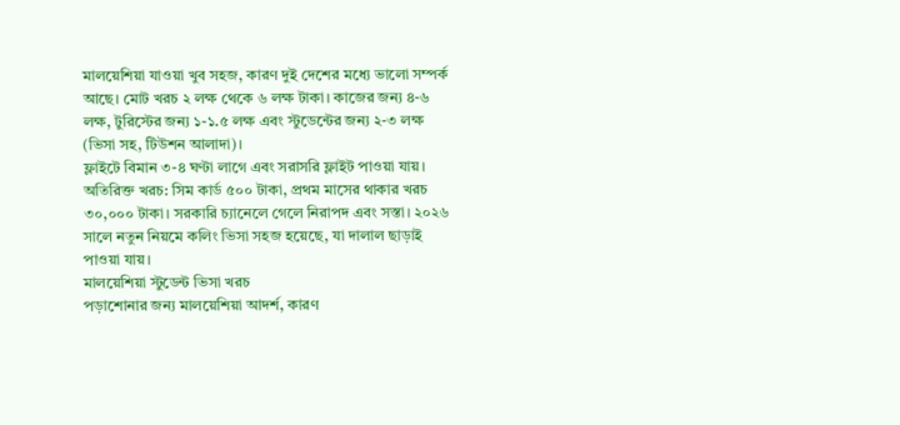মালয়েশিয়া যাওয়া খুব সহজ, কারণ দুই দেশের মধ্যে ভালো সম্পর্ক আছে। মোট খরচ ২ লক্ষ থেকে ৬ লক্ষ টাকা। কাজের জন্য ৪-৬ লক্ষ, টুরিস্টের জন্য ১-১.৫ লক্ষ এবং স্টুডেন্টের জন্য ২-৩ লক্ষ (ভিসা সহ, টিউশন আলাদা)।
ফ্লাইটে বিমান ৩-৪ ঘণ্টা লাগে এবং সরাসরি ফ্লাইট পাওয়া যায়। অতিরিক্ত খরচ: সিম কার্ড ৫০০ টাকা, প্রথম মাসের থাকার খরচ ৩০,০০০ টাকা। সরকারি চ্যানেলে গেলে নিরাপদ এবং সস্তা। ২০২৬ সালে নতুন নিয়মে কলিং ভিসা সহজ হয়েছে, যা দালাল ছাড়াই পাওয়া যায়।
মালয়েশিয়া স্টুডেন্ট ভিসা খরচ
পড়াশোনার জন্য মালয়েশিয়া আদর্শ, কারণ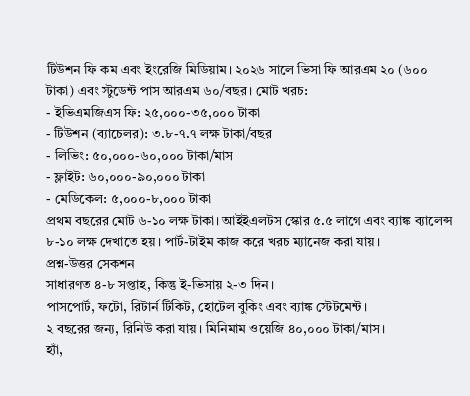টিউশন ফি কম এবং ইংরেজি মিডিয়াম। ২০২৬ সালে ভিসা ফি আরএম ২০ (৬০০ টাকা) এবং স্টুডেন্ট পাস আরএম ৬০/বছর। মোট খরচ:
- ইভিএমজিএস ফি: ২৫,০০০-৩৫,০০০ টাকা
- টিউশন (ব্যাচেলর): ৩.৮-৭.৭ লক্ষ টাকা/বছর
- লিভিং: ৫০,০০০-৬০,০০০ টাকা/মাস
- ফ্লাইট: ৬০,০০০-৯০,০০০ টাকা
- মেডিকেল: ৫,০০০-৮,০০০ টাকা
প্রথম বছরের মোট ৬-১০ লক্ষ টাকা। আইইএলটস স্কোর ৫.৫ লাগে এবং ব্যাঙ্ক ব্যালেন্স ৮-১০ লক্ষ দেখাতে হয়। পার্ট-টাইম কাজ করে খরচ ম্যানেজ করা যায়।
প্রশ্ন-উত্তর সেকশন
সাধারণত ৪-৮ সপ্তাহ, কিন্তু ই-ভিসায় ২-৩ দিন।
পাসপোর্ট, ফটো, রিটার্ন টিকিট, হোটেল বুকিং এবং ব্যাঙ্ক স্টেটমেন্ট।
২ বছরের জন্য, রিনিউ করা যায়। মিনিমাম ওয়েজি ৪০,০০০ টাকা/মাস।
হ্যাঁ,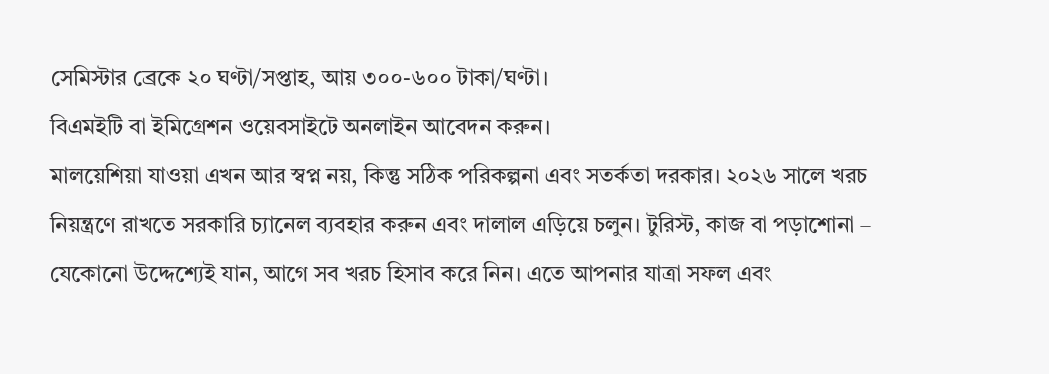সেমিস্টার ব্রেকে ২০ ঘণ্টা/সপ্তাহ, আয় ৩০০-৬০০ টাকা/ঘণ্টা।
বিএমইটি বা ইমিগ্রেশন ওয়েবসাইটে অনলাইন আবেদন করুন।
মালয়েশিয়া যাওয়া এখন আর স্বপ্ন নয়, কিন্তু সঠিক পরিকল্পনা এবং সতর্কতা দরকার। ২০২৬ সালে খরচ নিয়ন্ত্রণে রাখতে সরকারি চ্যানেল ব্যবহার করুন এবং দালাল এড়িয়ে চলুন। টুরিস্ট, কাজ বা পড়াশোনা – যেকোনো উদ্দেশ্যেই যান, আগে সব খরচ হিসাব করে নিন। এতে আপনার যাত্রা সফল এবং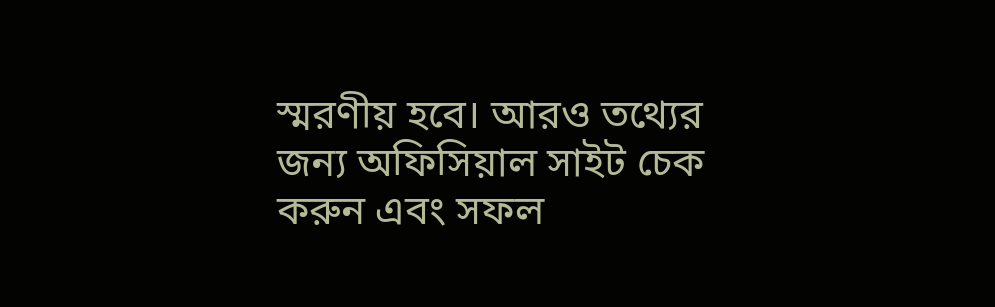স্মরণীয় হবে। আরও তথ্যের জন্য অফিসিয়াল সাইট চেক করুন এবং সফল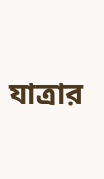যাত্রার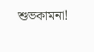শুভকামনা!